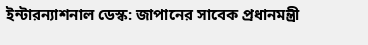ইন্টারন্যাশনাল ডেস্ক: জাপানের সাবেক প্রধানমন্ত্রী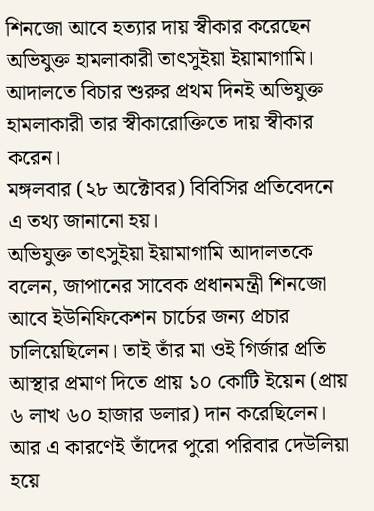শিনজো আবে হত্যার দায় স্বীকার করেছেন অভিযুক্ত হামলাকারী তাৎসুইয়া ইয়ামাগামি। আদালতে বিচার শুরুর প্রথম দিনই অভিযুক্ত হামলাকারী তার স্বীকারোক্তিতে দায় স্বীকার করেন।
মঙ্গলবার (২৮ অক্টোবর) বিবিসির প্রতিবেদনে এ তথ্য জানানো হয়।
অভিযুক্ত তাৎসুইয়া ইয়ামাগামি আদালতকে বলেন, জাপানের সাবেক প্রধানমন্ত্রী শিনজো আবে ইউনিফিকেশন চার্চের জন্য প্রচার চালিয়েছিলেন। তাই তাঁর মা ওই গির্জার প্রতি আস্থার প্রমাণ দিতে প্রায় ১০ কোটি ইয়েন (প্রায় ৬ লাখ ৬০ হাজার ডলার) দান করেছিলেন। আর এ কারণেই তাঁদের পুরো পরিবার দেউলিয়া হয়ে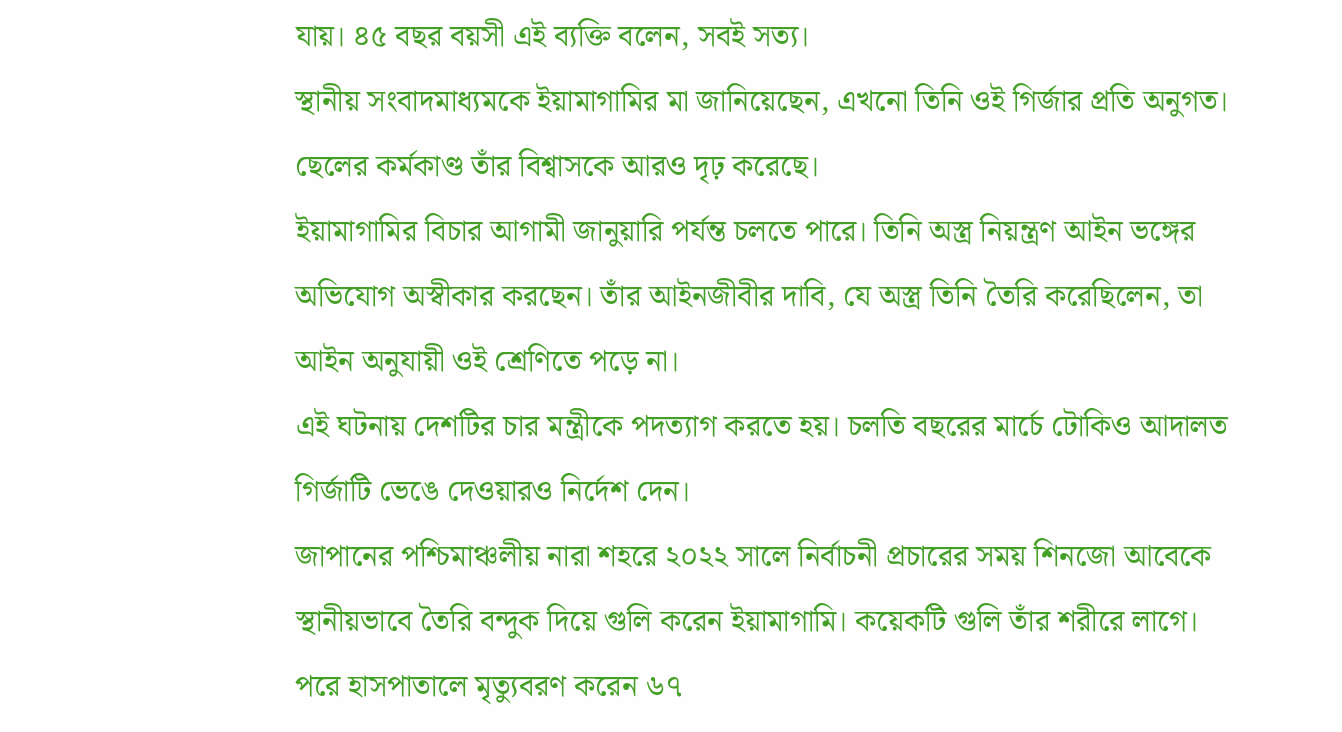যায়। ৪৫ বছর বয়সী এই ব্যক্তি বলেন, সবই সত্য।
স্থানীয় সংবাদমাধ্যমকে ইয়ামাগামির মা জানিয়েছেন, এখনো তিনি ওই গির্জার প্রতি অনুগত। ছেলের কর্মকাণ্ড তাঁর বিশ্বাসকে আরও দৃঢ় করেছে।
ইয়ামাগামির বিচার আগামী জানুয়ারি পর্যন্ত চলতে পারে। তিনি অস্ত্র নিয়ন্ত্রণ আইন ভঙ্গের অভিযোগ অস্বীকার করছেন। তাঁর আইনজীবীর দাবি, যে অস্ত্র তিনি তৈরি করেছিলেন, তা আইন অনুযায়ী ওই শ্রেণিতে পড়ে না।
এই ঘটনায় দেশটির চার মন্ত্রীকে পদত্যাগ করতে হয়। চলতি বছরের মার্চে টোকিও আদালত গির্জাটি ভেঙে দেওয়ারও নির্দেশ দেন।
জাপানের পশ্চিমাঞ্চলীয় নারা শহরে ২০২২ সালে নির্বাচনী প্রচারের সময় শিনজো আবেকে স্থানীয়ভাবে তৈরি বন্দুক দিয়ে গুলি করেন ইয়ামাগামি। কয়েকটি গুলি তাঁর শরীরে লাগে। পরে হাসপাতালে মৃত্যুবরণ করেন ৬৭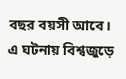বছর বয়সী আবে। এ ঘটনায় বিশ্বজুড়ে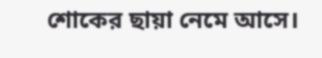শোকের ছায়া নেমে আসে।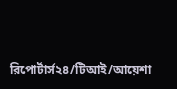রিপোর্টার্স২৪/টিআই/আয়েশা